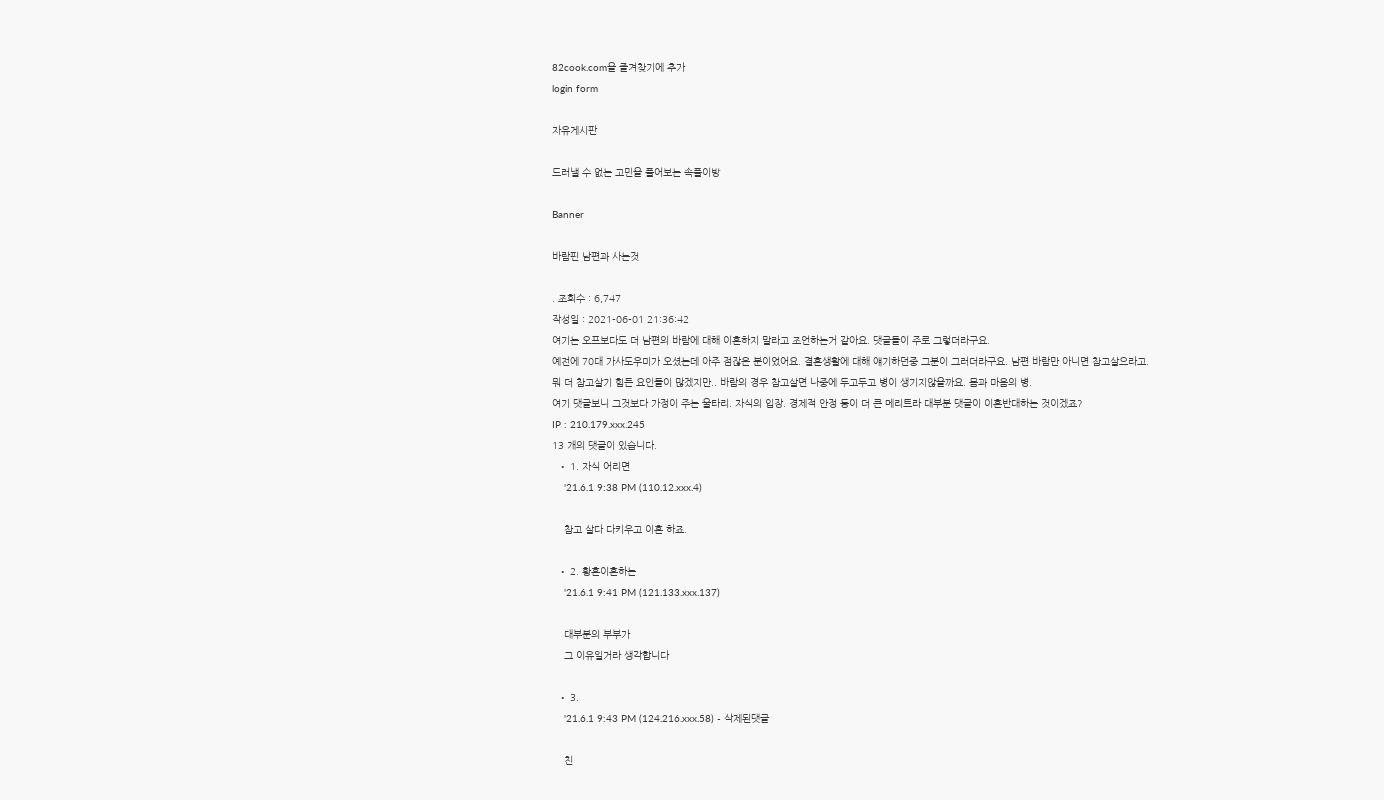82cook.com을 즐겨찾기에 추가
login form

자유게시판

드러낼 수 없는 고민을 풀어보는 속풀이방

Banner

바람핀 남편과 사는것

. 조회수 : 6,747
작성일 : 2021-06-01 21:36:42
여기는 오프보다도 더 남편의 바람에 대해 이혼하지 말라고 조언하는거 같아요. 댓글들이 주로 그렇더라구요.
예전에 70대 가사도우미가 오셨는데 아주 점잖은 분이었어요. 결혼생활에 대해 얘기하던중 그분이 그러더라구요. 남편 바람만 아니면 참고살으라고.
뭐 더 참고살기 힘든 요인들이 많겠지만.. 바람의 경우 참고살면 나중에 두고두고 병이 생기지않을까요. 몸과 마음의 병.
여기 댓글보니 그것보다 가정이 주는 울타리. 자식의 입장. 경제적 안정 등이 더 큰 메리트라 대부분 댓글이 이혼반대하는 것이겠죠?
IP : 210.179.xxx.245
13 개의 댓글이 있습니다.
  • 1. 자식 어리면
    '21.6.1 9:38 PM (110.12.xxx.4)

    참고 살다 다키우고 이혼 하죠.

  • 2. 황혼이혼하는
    '21.6.1 9:41 PM (121.133.xxx.137)

    대부분의 부부가
    그 이유일거라 생각합니다

  • 3.
    '21.6.1 9:43 PM (124.216.xxx.58) - 삭제된댓글

    친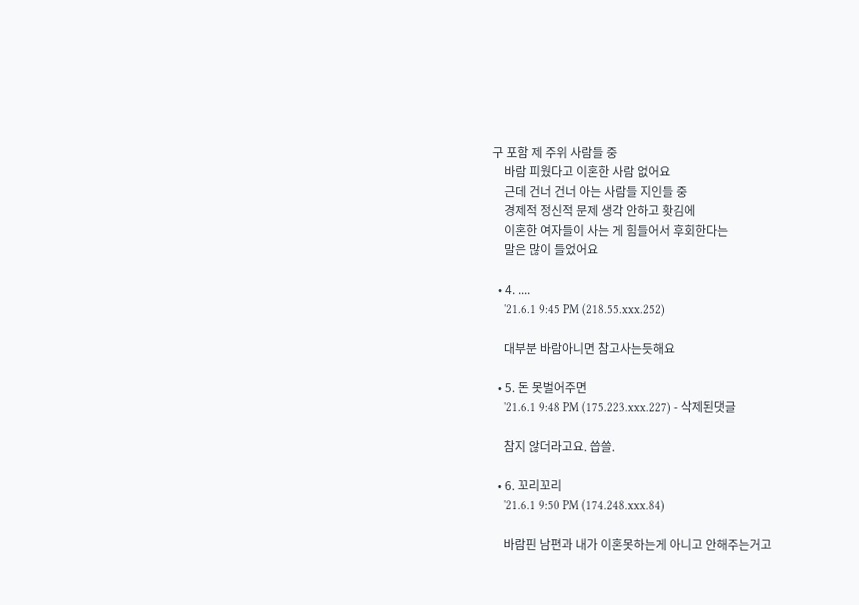구 포함 제 주위 사람들 중
    바람 피웠다고 이혼한 사람 없어요
    근데 건너 건너 아는 사람들 지인들 중
    경제적 정신적 문제 생각 안하고 홧김에
    이혼한 여자들이 사는 게 힘들어서 후회한다는
    말은 많이 들었어요

  • 4. ....
    '21.6.1 9:45 PM (218.55.xxx.252)

    대부분 바람아니면 참고사는듯해요

  • 5. 돈 못벌어주면
    '21.6.1 9:48 PM (175.223.xxx.227) - 삭제된댓글

    참지 않더라고요. 씁쓸.

  • 6. 꼬리꼬리
    '21.6.1 9:50 PM (174.248.xxx.84)

    바람핀 남편과 내가 이혼못하는게 아니고 안해주는거고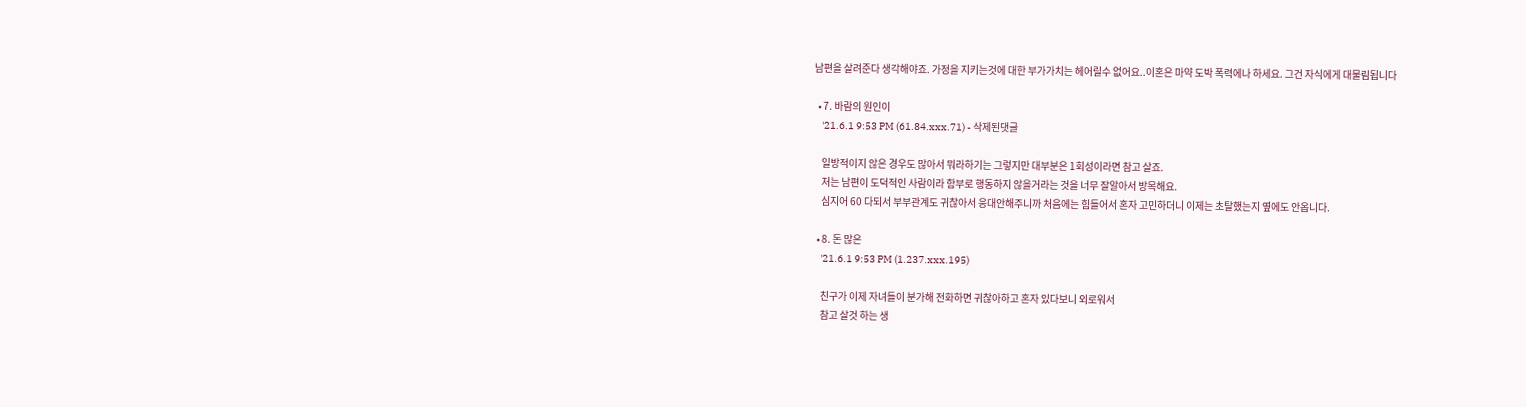남편을 살려준다 생각해야죠. 가정을 지키는것에 대한 부가가치는 헤어릴수 없어요..이혼은 마약 도박 폭력에나 하세요. 그건 자식에게 대물림됩니다

  • 7. 바람의 원인이
    '21.6.1 9:53 PM (61.84.xxx.71) - 삭제된댓글

    일방적이지 않은 경우도 많아서 뭐라하기는 그렇지만 대부분은 1회성이라면 참고 살죠.
    저는 남편이 도덕적인 사람이라 함부로 행동하지 않을거라는 것을 너무 잘알아서 방목해요.
    심지어 60 다되서 부부관계도 귀찮아서 응대안해주니까 처음에는 힘들어서 혼자 고민하더니 이제는 초탈했는지 옆에도 안옵니다.

  • 8. 돈 많은
    '21.6.1 9:53 PM (1.237.xxx.195)

    친구가 이제 자녀들이 분가해 전화하면 귀찮아하고 혼자 있다보니 외로워서
    참고 살것 하는 생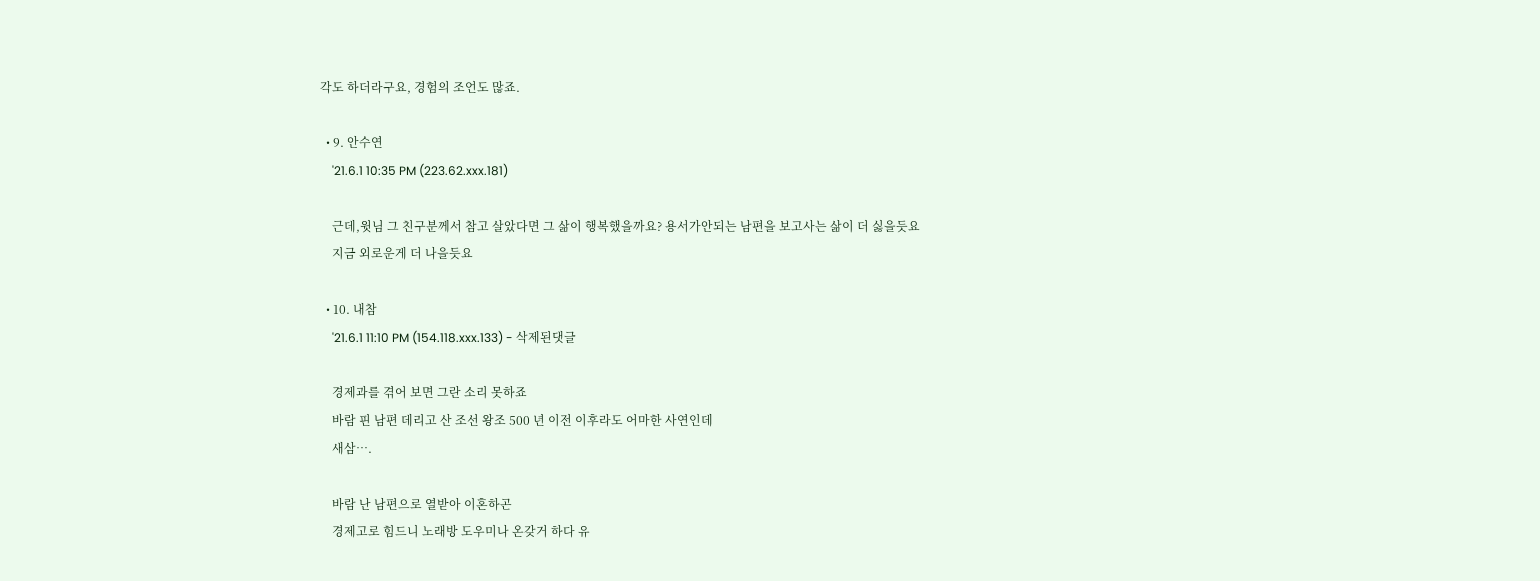각도 하더라구요, 경험의 조언도 많죠.

  • 9. 안수연
    '21.6.1 10:35 PM (223.62.xxx.181)

    근데,윗님 그 친구분께서 참고 살았다면 그 삶이 행복했을까요? 용서가안되는 남편을 보고사는 삶이 더 싫을듯요
    지금 외로운게 더 나을듯요

  • 10. 내참
    '21.6.1 11:10 PM (154.118.xxx.133) - 삭제된댓글

    경제과를 겪어 보면 그란 소리 못하죠
    바람 핀 남편 데리고 산 조선 왕조 500 년 이전 이후라도 어마한 사연인데
    새삼….

    바람 난 남편으로 열받아 이혼하곤
    경제고로 힘드니 노래방 도우미나 온갖거 하다 유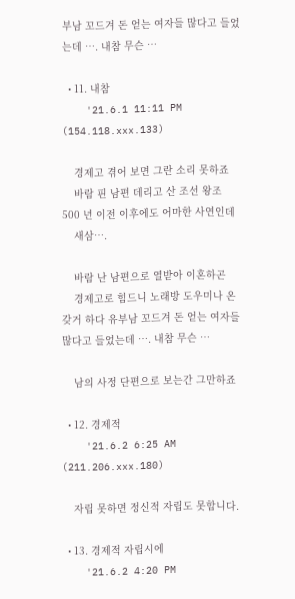부남 꼬드겨 돈 얻는 여자들 많다고 들었는데 …. 내참 무슨 …

  • 11. 내참
    '21.6.1 11:11 PM (154.118.xxx.133)

    경제고 겪어 보면 그란 소리 못하죠
    바람 핀 남편 데리고 산 조선 왕조 500 년 이전 이후에도 어마한 사연인데
    새삼….

    바람 난 남편으로 열받아 이혼하곤
    경제고로 힘드니 노래방 도우미나 온갖거 하다 유부남 꼬드겨 돈 얻는 여자들 많다고 들었는데 …. 내참 무슨 …

    남의 사정 단편으로 보는간 그만하죠

  • 12. 경제적
    '21.6.2 6:25 AM (211.206.xxx.180)

    자립 못하면 정신적 자립도 못합니다.

  • 13. 경제적 자립시에
    '21.6.2 4:20 PM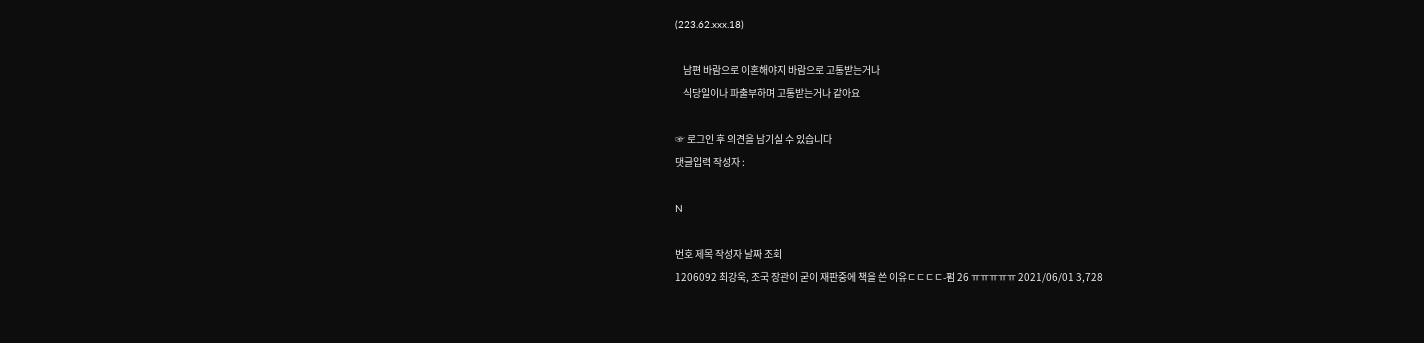(223.62.xxx.18)

    남편 바람으로 이혼해야지 바람으로 고통받는거나
    식당일이나 파출부하며 고통받는거나 같아요

☞ 로그인 후 의견을 남기실 수 있습니다
댓글입력 작성자 :

N

번호 제목 작성자 날짜 조회
1206092 최강욱, 조국 장관이 굳이 재판중에 책을 쓴 이유ㄷㄷㄷㄷ-펌 26 ㅠㅠㅠㅠㅠ 2021/06/01 3,728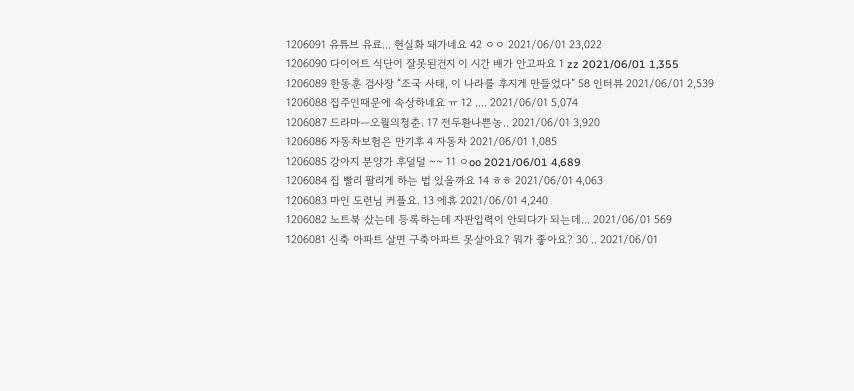1206091 유튜브 유료... 현실화 돼가네요 42 ㅇㅇ 2021/06/01 23,022
1206090 다이어트 식단이 잘못된건지 이 시간 배가 안고파요 1 zz 2021/06/01 1,355
1206089 한동훈 검사장 “조국 사태, 이 나라를 후지게 만들었다” 58 인터뷰 2021/06/01 2,539
1206088 집주인때문에 속상하네요 ㅠ 12 .... 2021/06/01 5,074
1206087 드라마ㅡ오월의청춘. 17 전두환나쁜농.. 2021/06/01 3,920
1206086 자동차보험은 만기후 4 자동차 2021/06/01 1,085
1206085 강아지 분양가 후덜덜 ~~ 11 ㅇoo 2021/06/01 4,689
1206084 집 빨리 팔리게 하는 법 있을까요 14 ㅎㅎ 2021/06/01 4,063
1206083 마인 도련님 커플요. 13 에휴 2021/06/01 4,240
1206082 노트북 샀는데 등록하는데 자판입력이 안되다가 되는데... 2021/06/01 569
1206081 신축 아파트 살면 구축아파트 못살아요? 뭐가 좋아요? 30 .. 2021/06/01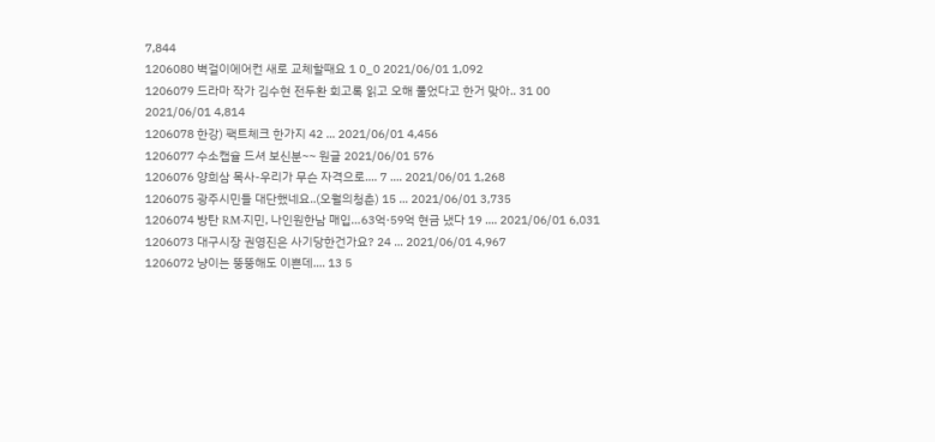7,844
1206080 벽걸이에어컨 새로 교체할때요 1 0_0 2021/06/01 1,092
1206079 드라마 작가 김수현 전두환 회고록 읽고 오해 풀었다고 한거 맞아.. 31 00 2021/06/01 4,814
1206078 한강) 팩트체크 한가지 42 ... 2021/06/01 4,456
1206077 수소캡슐 드셔 보신분~~ 원글 2021/06/01 576
1206076 양희삼 목사-우리가 무슨 자격으로.... 7 .... 2021/06/01 1,268
1206075 광주시민들 대단했네요..(오월의청춘) 15 ... 2021/06/01 3,735
1206074 방탄 RM·지민, 나인원한남 매입…63억·59억 현금 냈다 19 .... 2021/06/01 6,031
1206073 대구시장 권영진은 사기당한건가요? 24 ... 2021/06/01 4,967
1206072 냥이는 뚱뚱해도 이쁜데.... 13 5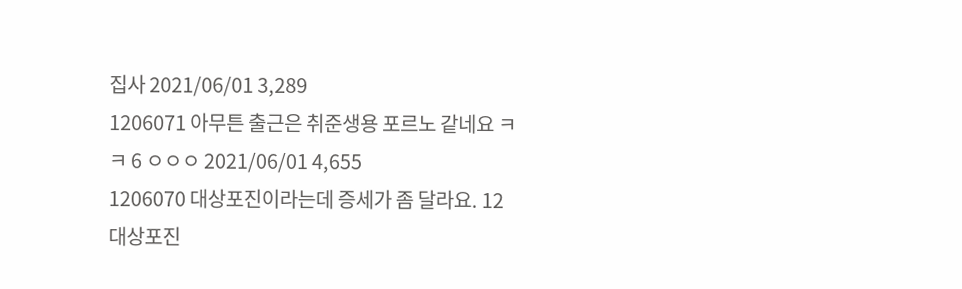집사 2021/06/01 3,289
1206071 아무튼 출근은 취준생용 포르노 같네요 ㅋㅋ 6 ㅇㅇㅇ 2021/06/01 4,655
1206070 대상포진이라는데 증세가 좀 달라요. 12 대상포진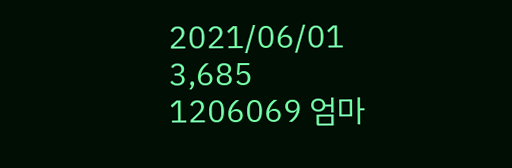2021/06/01 3,685
1206069 엄마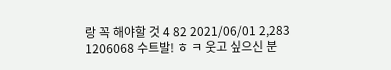랑 꼭 해야할 것 4 82 2021/06/01 2,283
1206068 수트발! ㅎ ㅋ 웃고 싶으신 분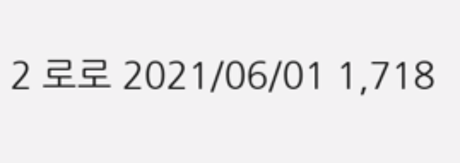2 로로 2021/06/01 1,718